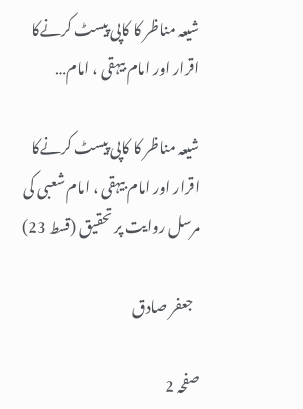شیعہ مناظر کا کاپی پیسٹ کرنےکا اقرار اور امام بیہقی ، امام…

شیعہ مناظر کا کاپی پیسٹ کرنےکا اقرار اور امام بیہقی ، امام شعبی کی مرسل روایت پر تحقیق (قسط 23)

  جعفر صادق

صفحہ 2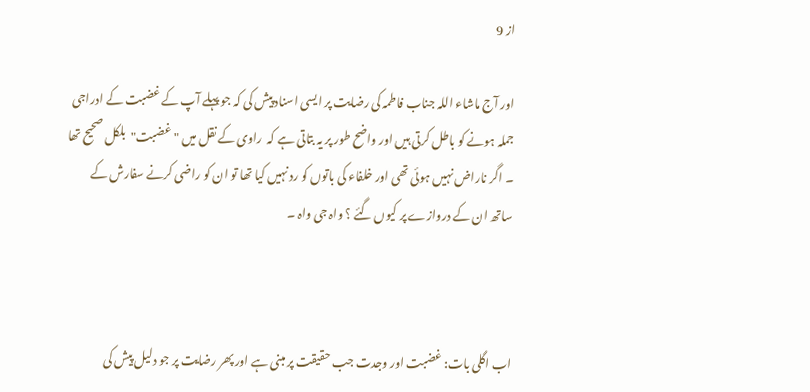از 9

اور آج ماشاء اللہ جناب فاطمہ کی رضایت پر ایسی اسناد پیش کی کہ جو پہلے آپ کے غضبت کے ادراجی جملہ ہونے کو باطل کرتی ہیں اور واضح طور پر یہ بتاتی ہے کہ  راوی کے نقل میں "غضبت"  بلکل صحیح تھا ۔ اگر ناراض نہیں ہوئی تھی اور خلفاء کی باتوں کو رد نہیں کیا تھا تو ان کو راضی کرنے سفارش کے ساتھ ان کے دروازے پر کیوں گئے ؟ واہ جی واہ ۔



اب اگلی بات: غضبت اور وجدت جب حقیقت پر مبنی ہے اور پھر رضایت پر جو دلیل پیش کی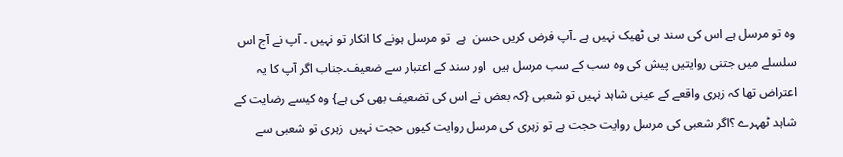وہ تو مرسل ہے اس کی سند ہی ٹھیک نہیں ہے ۔آپ فرض کریں حسن  ہے  تو مرسل ہونے کا انکار تو نہیں ۔ آپ نے آج اس سلسلے میں جتنی روایتیں پیش کی وہ سب کے سب مرسل ہیں  اور سند کے اعتبار سے ضعیف۔جناب اگر آپ کا یہ اعتراض تھا کہ زہری واقعے کے عینی شاہد نہیں تو شعبی {کہ بعض نے اس کی تضعیف بھی کی ہے} وہ کیسے رضایت کے شاہد ٹھہرے ؟اگر شعبی کی مرسل روایت حجت ہے تو زہری کی مرسل روایت کیوں حجت نہیں  زہری تو شعبی سے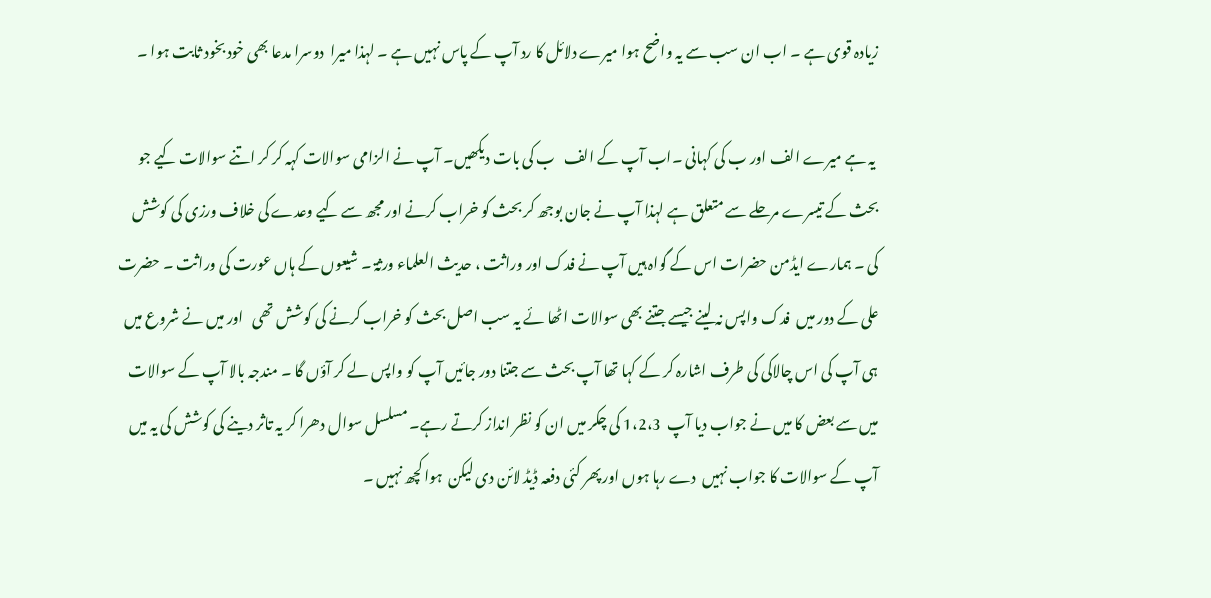زیادہ قوی ہے ۔ اب ان سب سے یہ واضح ہوا میرے دلائل کا رد آپ کے پاس نہیں ہے ۔ لہذا میرا  دوسرا مدعا بھی خود بخود ثابت ہوا ۔

 یہ ہے میرے الف اور ب کی کہانی ۔اب آپ کے الف   ب کی بات دیکھیں۔ آپ نے الزامی سوالات کہہ کر کر اتنے سوالات کیے جو بحث کے تیسرے مرحلے سے متعلق ہے لہذا آپ نے جان بوجھ کر بحث کو خراب کرنے اور مجھ سے کیے وعدے کی خلاف ورزی کی کوشش کی ۔ ہمارے ایڈمن حضرات اس کے گواہ ہیں آپ نے فدک اور وراثت ، حدیث العلماء ورثۃ ۔ شیعوں کے ہاں عورت کی وراثت ۔ حضرت  علی کے دور میں  فدک واپس نہ لینے جیسے جتنے بھی سوالات اٹھا ئے یہ سب اصل بحث کو خراب کرنے کی کوشش تھی   اور میں نے شروع میں ہی آپ کی اس چالاکی کی طرف اشارہ کر کے کہا تھا آپ بحث سے جتنا دور جائیں آپ کو واپس لے کر آؤں گا ۔ مندجہ بالا آپ کے سوالات میں سے بعض کا میں نے جواب دیا آپ  1،2،3 کی چکر میں ان کو نظر انداز کرتے رہے۔ مسلسل سوال دھرا کر یہ تاثر دینے کی کوشش کی یہ میں آپ کے سوالات کا جواب نہیں  دے رہا ہوں اور پھر کئی دفعہ ڈیڈ لائن دی لیکن  ہوا کچھ نہیں ۔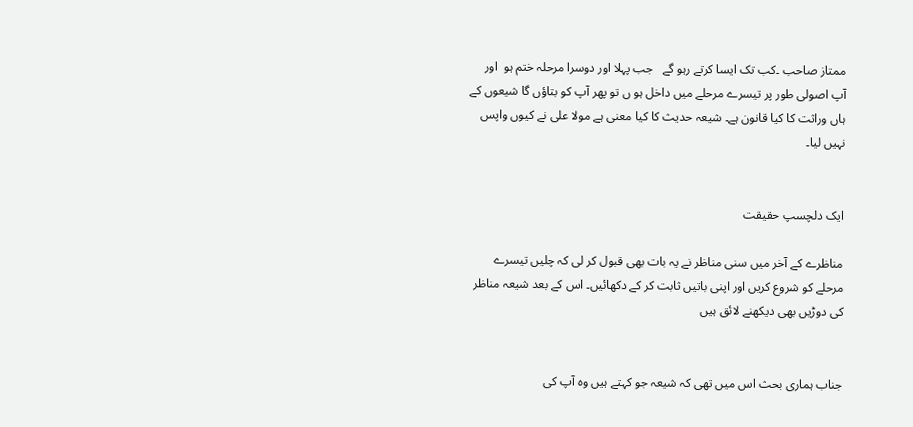ممتاز صاحب ۔کب تک ایسا کرتے رہو گے   جب پہلا اور دوسرا مرحلہ ختم ہو  اور آپ اصولی طور پر تیسرے مرحلے میں داخل ہو ں تو پھر آپ کو بتاؤں گا شیعوں کے ہاں وراثت کا کیا قانون ہے۔ شیعہ حدیث کا کیا معنی ہے مولا علی نے کیوں واپس نہیں لیا۔


ایک دلچسپ حقیقت

مناظرے کے آخر میں سنی مناظر نے یہ بات بھی قبول کر لی کہ چلیں تیسرے مرحلے کو شروع کریں اور اپنی باتیں ثابت کر کے دکھائیں۔ اس کے بعد شیعہ مناظر کی دوڑیں بھی دیکھنے لائق ہیں


جناب ہماری بحث اس میں تھی کہ شیعہ جو کہتے ہیں وہ آپ کی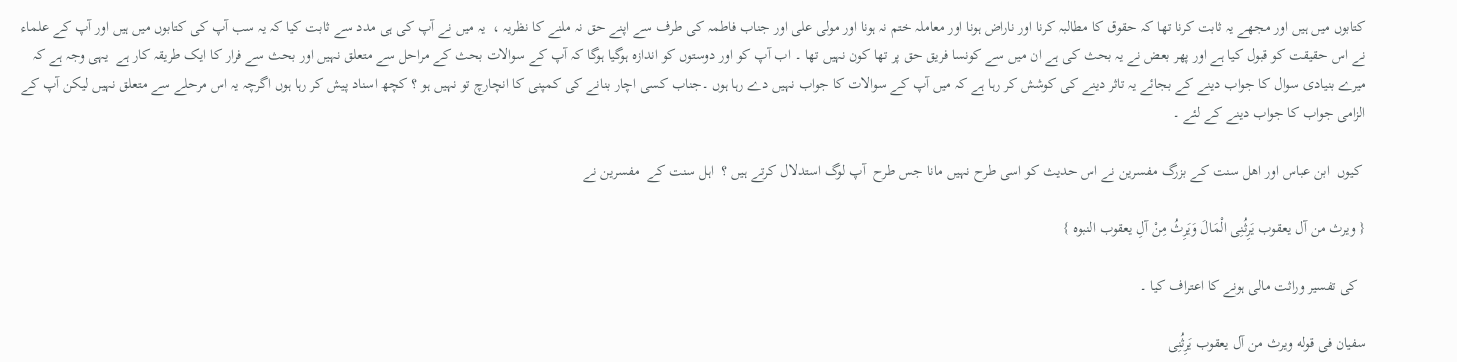کتابوں میں ہیں اور مجھے یہ ثابت کرنا تھا کہ حقوق کا مطالبہ کرنا اور ناراض ہونا اور معاملہ ختم نہ ہونا اور مولی علی اور جناب فاطمہ کی طرف سے اپنے حق نہ ملنے کا نظریہ ،  یہ میں نے آپ کی ہی مدد سے ثابت کیا کہ یہ سب آپ کی کتابوں میں ہیں اور آپ کے علماء نے اس حقیقت کو قبول کیا ہے اور پھر بعض نے یہ بحث کی ہے ان میں سے کونسا فریق حق پر تھا کون نہیں تھا ۔ اب آپ کو اور دوستوں کو اندازہ ہوگیا ہوگا کہ آپ کے سوالات بحث کے مراحل سے متعلق نہیں اور بحث سے فرار کا ایک طریقہ کار ہے  یہی وجہ ہے کہ میرے بنیادی سوال کا جواب دینے کے بجائے یہ تاثر دینے کی کوشش کر رہا ہے کہ میں آپ کے سوالات کا جواب نہیں دے رہا ہوں ۔جناب کسی اچار بنانے کی کمپنی کا انچارچ تو نہیں ہو ؟ کچھ اسناد پیش کر رہا ہوں اگرچہ یہ اس مرحلے سے متعلق نہیں لیکن آپ کے الزامی جواب کا جواب دینے کے لئے ۔

 کیوں  ابن عباس اور اھل سنت کے بزرگ مفسرین نے اس حدیث کو اسی طرح نہیں مانا جس طرح  آپ لوگ استدلال کرتے ہیں ؟  اہل سنت کے  مفسرین نے

{ ویرث من آل یعقوب یَرِثُنِی الْمَالَ وَیَرِثُ مِنْ آلِ یعقوب النبوه }

  کی تفسیر وراثت مالی ہونے کا اعتراف کیا ۔

سفیان فی قوله ویرث من آل یعقوب یَرِثُنِی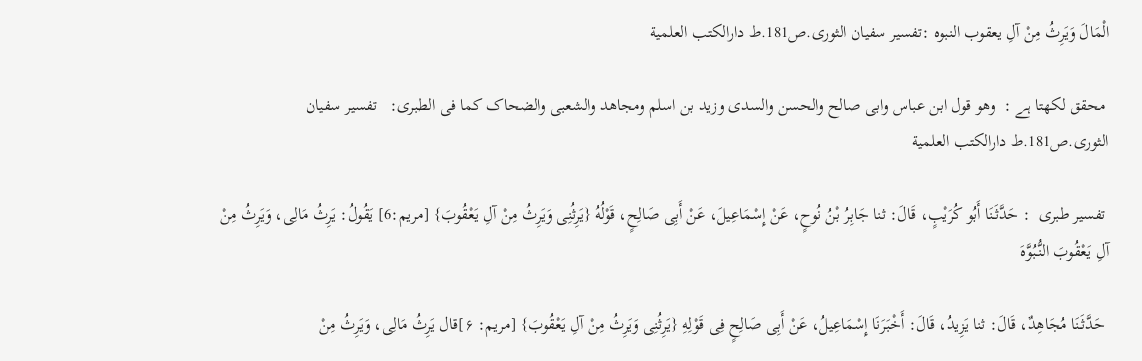الْمَالَ وَیَرِثُ مِنْ آلِ یعقوب النبوه :تفسیر سفیان الثوری.ص181.ط دارالکتب العلمیة

 محقق لکھتا ہے :  وهو قول ابن عباس وابی صالح والحسن والسدی وزید بن اسلم ومجاهد والشعبی والضحاک کما فی الطبری:   تفسیر سفیان الثوری.ص181.ط دارالکتب العلمیة

 تفسیر طبری  : حَدَّثَنَا أَبُو کُرَیْبٍ، قَالَ: ثنا جَابِرُ بْنُ نُوحٍ، عَنْ إِسْمَاعِیلَ، عَنْ أَبِی صَالِحٍ، قَوْلُهُ {یَرِثُنِی وَیَرِثُ مِنْ آلِ یَعْقُوبَ} [مریم:6] یَقُولُ: یَرِثُ مَالِی، وَیَرِثُ مِنْ آلِ یَعْقُوبَ النُّبُوَّهَ

 حَدَّثَنَا مُجَاهِدٌ، قَالَ: ثنا یَزِیدُ، قَالَ: أَخْبَرَنَا إِسْمَاعِیلُ، عَنْ أَبِی صَالِحٍ فِی قَوْلِهِ {یَرِثُنِی وَیَرِثُ مِنْ آلِ یَعْقُوبَ} [مریم: ۶]قال یَرِثُ مَالِی، وَیَرِثُ مِنْ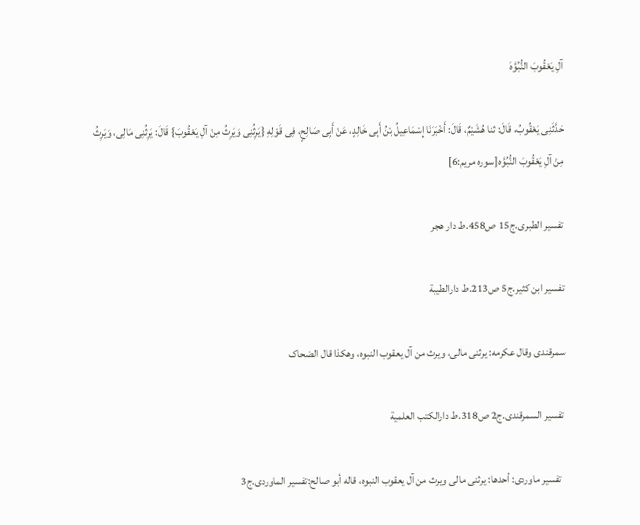آلِ یَعْقُوبَ النُّبُوَّهَ

حَدَّثَنِی یَعْقُوبُ، قَالَ: ثنا هُشَیْمٌ، قَالَ: أَخْبَرَنَا إِسْمَاعِیلُ بْنُ أَبِی خَالِدٍ، عَنْ أَبِی صَالِحٍ، فِی قَوْلِهِ {یَرِثُنِی وَیَرِثُ مِنْ آلِ یَعْقُوبَ} قَالَ: یَرِثُنِی مَالِی، وَیَرِثُ مِنْ آلِ یَعْقُوبَ النُّبُوَّه[سوره مریم:6]

تفسیر الطبری.ج15 ص458.ط دار هجر

تفسیر ابن کثیر.ج5 ص213.ط دارالطیبة

سمرقندی وقال عکرمه: یرثنی مالی، ویرث من آل یعقوب النبوه، وهکذا قال الضحاک

 تفسیر السمرقندی.ج2 ص318.ط دارالکتب العلمیة

  تفسیر ماوردی: أحدها: یرثنی مالی ویرث من آل یعقوب النبوه، قاله أبو صالح:تفسیر الماوردی.ج3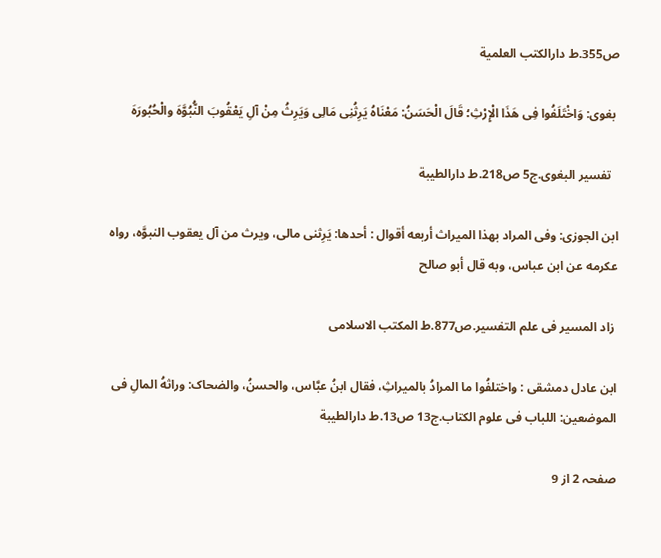ص355.ط دارالکتب العلمیة

 بغوی: وَاخْتَلَفُوا فِی هَذَا الْإِرْثِ؛ قَالَ الْحَسَنُ: مَعْنَاهُ یَرِثُنِی مَالِی وَیَرِثُ مِنْ آلِ یَعْقُوبَ النُّبُوَّهَ والْحُبُورَهَ

  تفسیر البغوی.ج5 ص218.ط دارالطیبة

ابن الجوزی: وفی المراد بهذا المیراث أربعه أقوال : أحدها: یَرِثنی مالی، ویرث من آل یعقوب النبوَّه، رواه عکرمه عن ابن عباس، وبه قال أبو صالح

 زاد المسیر فی علم التفسیر.ص877.ط المکتب الاسلامی

ابن عادل دمشقی : واختلفُوا ما المرادُ بالمیراثِ، فقال ابنُ عبَّاس، والحسنُ، والضحاک: وراثهُ المالِ فی الموضعین: اللباب فی علوم الکتاب.ج13 ص13.ط دارالطیبة

صفحہ 2 از 9